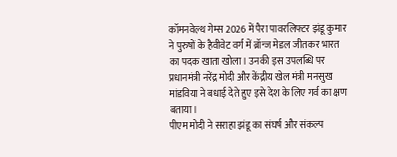कॉमनवेल्थ गेम्स 2026 में पैरा पावरलिफ्टर झंडू कुमार ने पुरुषों के हैवीवेट वर्ग में ब्रॉन्ज मेडल जीतकर भारत का पदक खाता खोला। उनकी इस उपलब्धि पर प्रधानमंत्री नरेंद्र मोदी और केंद्रीय खेल मंत्री मनसुख मांडविया ने बधाई देते हुए इसे देश के लिए गर्व का क्षण बताया।
पीएम मोदी ने सराहा झंडू का संघर्ष और संकल्प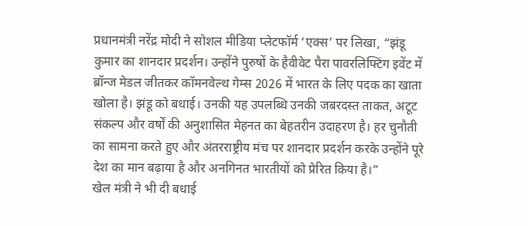प्रधानमंत्री नरेंद्र मोदी ने सोशल मीडिया प्लेटफॉर्म ‘एक्स’ पर लिखा, “झंडू कुमार का शानदार प्रदर्शन। उन्होंने पुरुषों के हैवीवेट पैरा पावरलिफ्टिंग इवेंट में ब्रॉन्ज मेडल जीतकर कॉमनवेल्थ गेम्स 2026 में भारत के लिए पदक का खाता खोला है। झंडू को बधाई। उनकी यह उपलब्धि उनकी जबरदस्त ताकत, अटूट संकल्प और वर्षों की अनुशासित मेहनत का बेहतरीन उदाहरण है। हर चुनौती का सामना करते हुए और अंतरराष्ट्रीय मंच पर शानदार प्रदर्शन करके उन्होंने पूरे देश का मान बढ़ाया है और अनगिनत भारतीयों को प्रेरित किया है।”
खेल मंत्री ने भी दी बधाई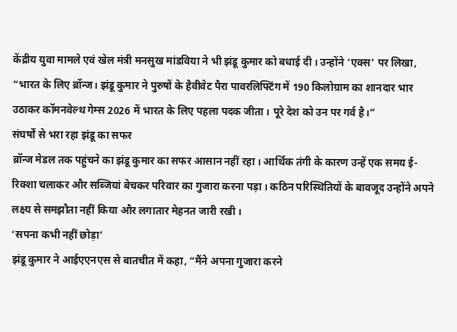केंद्रीय युवा मामले एवं खेल मंत्री मनसुख मांडविया ने भी झंडू कुमार को बधाई दी। उन्होंने ‘एक्स’ पर लिखा, “भारत के लिए ब्रॉन्ज। झंडू कुमार ने पुरुषों के हैवीवेट पैरा पावरलिफ्टिंग में 190 किलोग्राम का शानदार भार उठाकर कॉमनवेल्थ गेम्स 2026 में भारत के लिए पहला पदक जीता। पूरे देश को उन पर गर्व है।”
संघर्षों से भरा रहा झंडू का सफर
ब्रॉन्ज मेडल तक पहुंचने का झंडू कुमार का सफर आसान नहीं रहा। आर्थिक तंगी के कारण उन्हें एक समय ई-रिक्शा चलाकर और सब्जियां बेचकर परिवार का गुजारा करना पड़ा। कठिन परिस्थितियों के बावजूद उन्होंने अपने लक्ष्य से समझौता नहीं किया और लगातार मेहनत जारी रखी।
‘सपना कभी नहीं छोड़ा’
झंडू कुमार ने आईएएनएस से बातचीत में कहा, “मैंने अपना गुजारा करने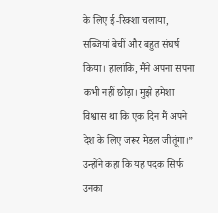के लिए ई-रिक्शा चलाया, सब्जियां बेचीं और बहुत संघर्ष किया। हालांकि, मैंने अपना सपना कभी नहीं छोड़ा। मुझे हमेशा विश्वास था कि एक दिन मैं अपने देश के लिए जरूर मेडल जीतूंगा।” उन्होंने कहा कि यह पदक सिर्फ उनका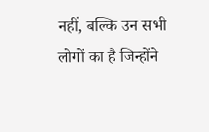नहीं, बल्कि उन सभी लोगों का है जिन्होंने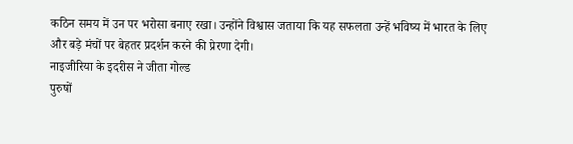कठिन समय में उन पर भरोसा बनाए रखा। उन्होंने विश्वास जताया कि यह सफलता उन्हें भविष्य में भारत के लिए और बड़े मंचों पर बेहतर प्रदर्शन करने की प्रेरणा देगी।
नाइजीरिया के इदरीस ने जीता गोल्ड
पुरुषों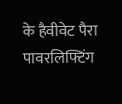के हैवीवेट पैरा पावरलिफ्टिंग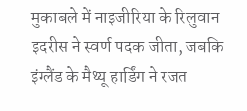मुकाबले में नाइजीरिया के रिलुवान इदरीस ने स्वर्ण पदक जीता, जबकि इंग्लैंड के मैथ्यू हार्डिंग ने रजत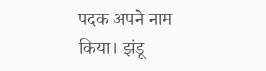पदक अपने नाम किया। झंडू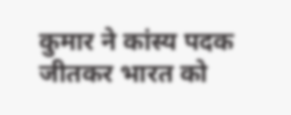कुमार ने कांस्य पदक जीतकर भारत को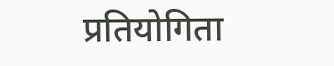प्रतियोगिता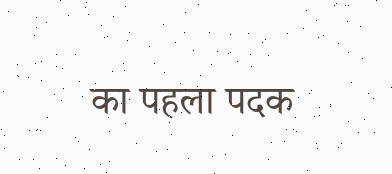का पहला पदक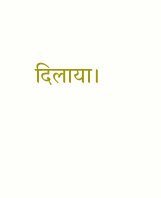दिलाया।